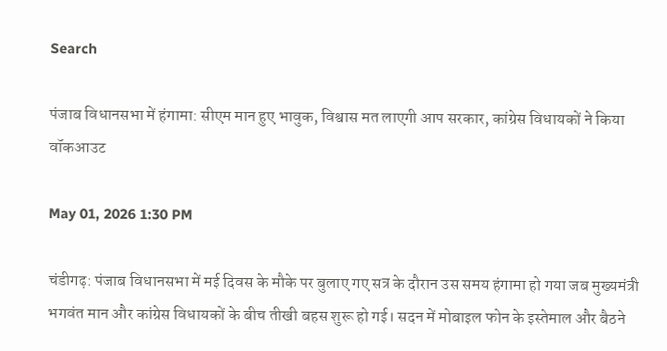Search

पंजाब विधानसभा में हंगामा: सीएम मान हुए भावुक, विश्वास मत लाएगी आप सरकार, कांग्रेस विधायकों ने किया वॉकआउट

May 01, 2026 1:30 PM

चंडीगढ़: पंजाब विधानसभा में मई दिवस के मौके पर बुलाए गए सत्र के दौरान उस समय हंगामा हो गया जब मुख्यमंत्री भगवंत मान और कांग्रेस विधायकों के बीच तीखी बहस शुरू हो गई। सदन में मोबाइल फोन के इस्तेमाल और बैठने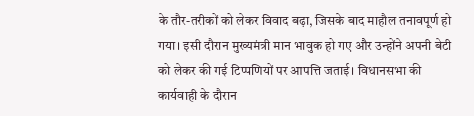के तौर-तरीकों को लेकर विवाद बढ़ा, जिसके बाद माहौल तनावपूर्ण हो गया। इसी दौरान मुख्यमंत्री मान भावुक हो गए और उन्होंने अपनी बेटी को लेकर की गई टिप्पणियों पर आपत्ति जताई। विधानसभा की कार्यवाही के दौरान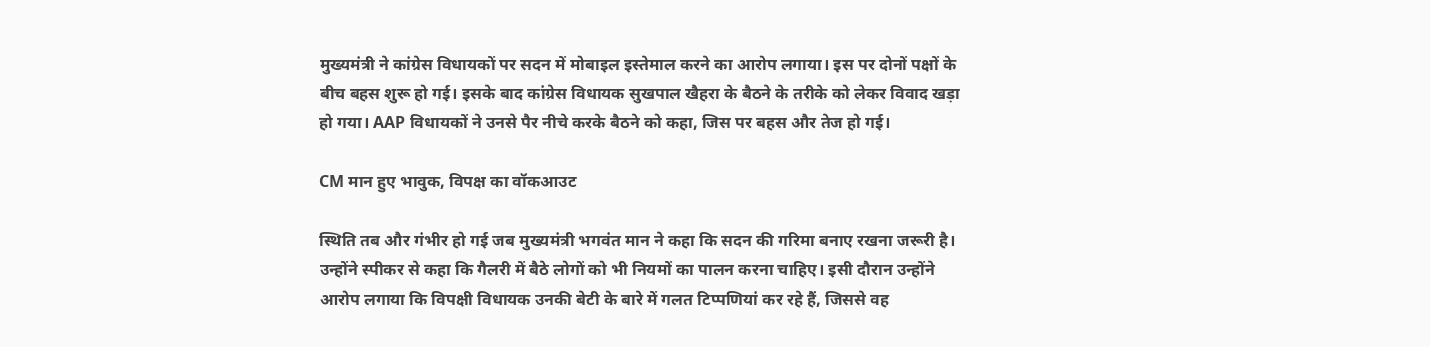मुख्यमंत्री ने कांग्रेस विधायकों पर सदन में मोबाइल इस्तेमाल करने का आरोप लगाया। इस पर दोनों पक्षों के बीच बहस शुरू हो गई। इसके बाद कांग्रेस विधायक सुखपाल खैहरा के बैठने के तरीके को लेकर विवाद खड़ा हो गया। AAP विधायकों ने उनसे पैर नीचे करके बैठने को कहा, जिस पर बहस और तेज हो गई।

CM मान हुए भावुक, विपक्ष का वॉकआउट

स्थिति तब और गंभीर हो गई जब मुख्यमंत्री भगवंत मान ने कहा कि सदन की गरिमा बनाए रखना जरूरी है। उन्होंने स्पीकर से कहा कि गैलरी में बैठे लोगों को भी नियमों का पालन करना चाहिए। इसी दौरान उन्होंने आरोप लगाया कि विपक्षी विधायक उनकी बेटी के बारे में गलत टिप्पणियां कर रहे हैं, जिससे वह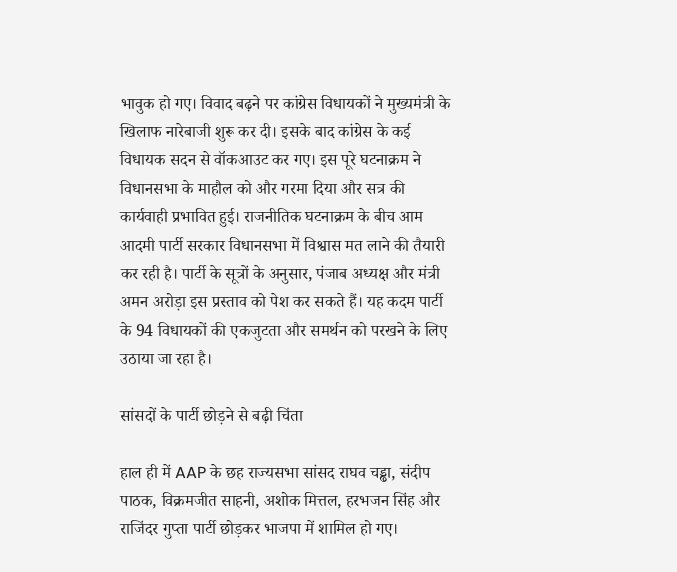भावुक हो गए। विवाद बढ़ने पर कांग्रेस विधायकों ने मुख्यमंत्री के खिलाफ नारेबाजी शुरू कर दी। इसके बाद कांग्रेस के कई विधायक सदन से वॉकआउट कर गए। इस पूरे घटनाक्रम ने विधानसभा के माहौल को और गरमा दिया और सत्र की कार्यवाही प्रभावित हुई। राजनीतिक घटनाक्रम के बीच आम आदमी पार्टी सरकार विधानसभा में विश्वास मत लाने की तैयारी कर रही है। पार्टी के सूत्रों के अनुसार, पंजाब अध्यक्ष और मंत्री अमन अरोड़ा इस प्रस्ताव को पेश कर सकते हैं। यह कदम पार्टी के 94 विधायकों की एकजुटता और समर्थन को परखने के लिए उठाया जा रहा है।

सांसदों के पार्टी छोड़ने से बढ़ी चिंता

हाल ही में AAP के छह राज्यसभा सांसद राघव चड्ढा, संदीप पाठक, विक्रमजीत साहनी, अशोक मित्तल, हरभजन सिंह और राजिंदर गुप्ता पार्टी छोड़कर भाजपा में शामिल हो गए।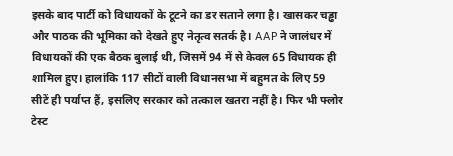इसके बाद पार्टी को विधायकों के टूटने का डर सताने लगा है। खासकर चड्ढा और पाठक की भूमिका को देखते हुए नेतृत्व सतर्क है। AAP ने जालंधर में विधायकों की एक बैठक बुलाई थी, जिसमें 94 में से केवल 65 विधायक ही शामिल हुए। हालांकि 117 सीटों वाली विधानसभा में बहुमत के लिए 59 सीटें ही पर्याप्त हैं, इसलिए सरकार को तत्काल खतरा नहीं है। फिर भी फ्लोर टेस्ट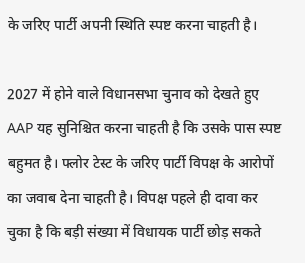के जरिए पार्टी अपनी स्थिति स्पष्ट करना चाहती है।

2027 में होने वाले विधानसभा चुनाव को देखते हुए AAP यह सुनिश्चित करना चाहती है कि उसके पास स्पष्ट बहुमत है। फ्लोर टेस्ट के जरिए पार्टी विपक्ष के आरोपों का जवाब देना चाहती है। विपक्ष पहले ही दावा कर चुका है कि बड़ी संख्या में विधायक पार्टी छोड़ सकते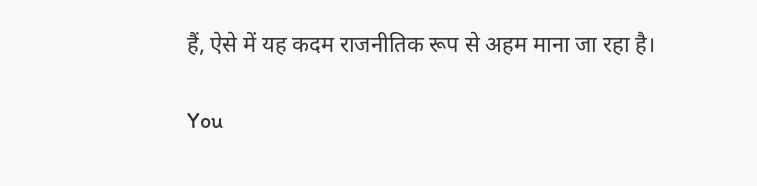हैं, ऐसे में यह कदम राजनीतिक रूप से अहम माना जा रहा है।

You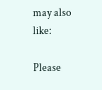may also like:

Please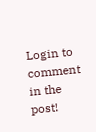Login to comment in the post!